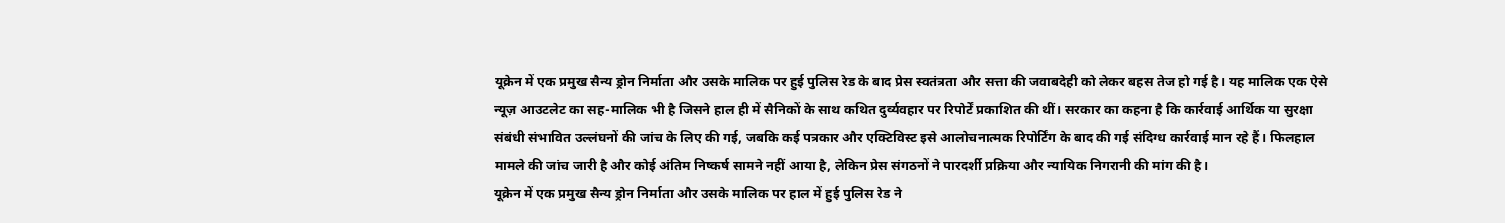यूक्रेन में एक प्रमुख सैन्य ड्रोन निर्माता और उसके मालिक पर हुई पुलिस रेड के बाद प्रेस स्वतंत्रता और सत्ता की जवाबदेही को लेकर बहस तेज हो गई है। यह मालिक एक ऐसे न्यूज़ आउटलेट का सह-मालिक भी है जिसने हाल ही में सैनिकों के साथ कथित दुर्व्यवहार पर रिपोर्टें प्रकाशित की थीं। सरकार का कहना है कि कार्रवाई आर्थिक या सुरक्षा संबंधी संभावित उल्लंघनों की जांच के लिए की गई, जबकि कई पत्रकार और एक्टिविस्ट इसे आलोचनात्मक रिपोर्टिंग के बाद की गई संदिग्ध कार्रवाई मान रहे हैं। फिलहाल मामले की जांच जारी है और कोई अंतिम निष्कर्ष सामने नहीं आया है, लेकिन प्रेस संगठनों ने पारदर्शी प्रक्रिया और न्यायिक निगरानी की मांग की है।
यूक्रेन में एक प्रमुख सैन्य ड्रोन निर्माता और उसके मालिक पर हाल में हुई पुलिस रेड ने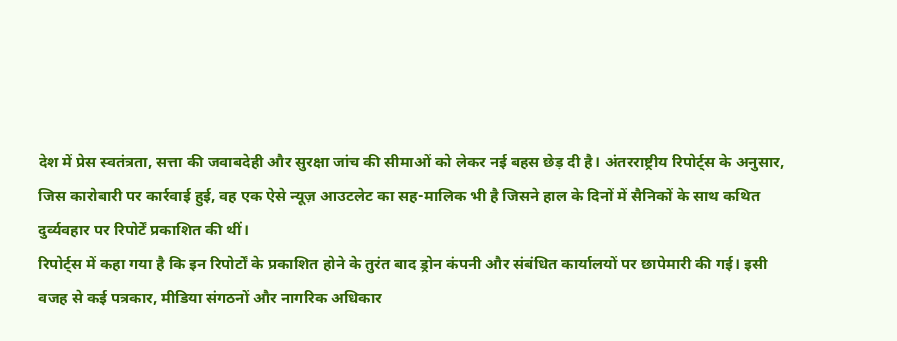देश में प्रेस स्वतंत्रता, सत्ता की जवाबदेही और सुरक्षा जांच की सीमाओं को लेकर नई बहस छेड़ दी है। अंतरराष्ट्रीय रिपोर्ट्स के अनुसार, जिस कारोबारी पर कार्रवाई हुई, वह एक ऐसे न्यूज़ आउटलेट का सह-मालिक भी है जिसने हाल के दिनों में सैनिकों के साथ कथित दुर्व्यवहार पर रिपोर्टें प्रकाशित की थीं।
रिपोर्ट्स में कहा गया है कि इन रिपोर्टों के प्रकाशित होने के तुरंत बाद ड्रोन कंपनी और संबंधित कार्यालयों पर छापेमारी की गई। इसी वजह से कई पत्रकार, मीडिया संगठनों और नागरिक अधिकार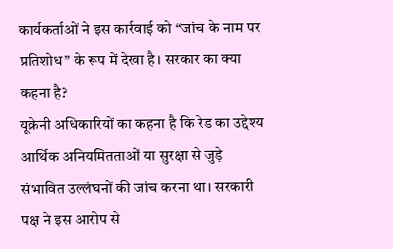कार्यकर्ताओं ने इस कार्रवाई को “जांच के नाम पर प्रतिशोध” के रूप में देखा है। सरकार का क्या कहना है?
यूक्रेनी अधिकारियों का कहना है कि रेड का उद्देश्य आर्थिक अनियमितताओं या सुरक्षा से जुड़े संभावित उल्लंघनों की जांच करना था। सरकारी पक्ष ने इस आरोप से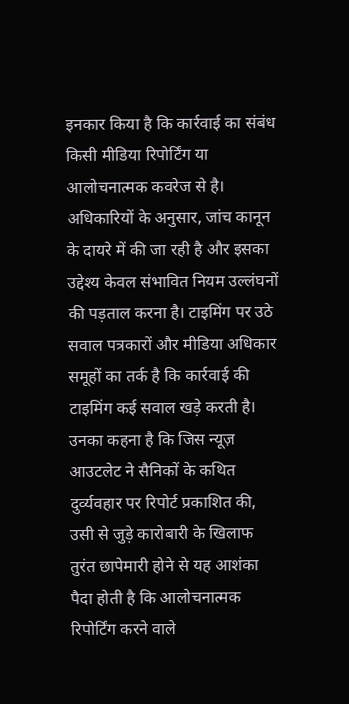इनकार किया है कि कार्रवाई का संबंध किसी मीडिया रिपोर्टिंग या आलोचनात्मक कवरेज से है।
अधिकारियों के अनुसार, जांच कानून के दायरे में की जा रही है और इसका उद्देश्य केवल संभावित नियम उल्लंघनों की पड़ताल करना है। टाइमिंग पर उठे सवाल पत्रकारों और मीडिया अधिकार समूहों का तर्क है कि कार्रवाई की टाइमिंग कई सवाल खड़े करती है। उनका कहना है कि जिस न्यूज़ आउटलेट ने सैनिकों के कथित दुर्व्यवहार पर रिपोर्ट प्रकाशित की, उसी से जुड़े कारोबारी के खिलाफ तुरंत छापेमारी होने से यह आशंका पैदा होती है कि आलोचनात्मक रिपोर्टिंग करने वाले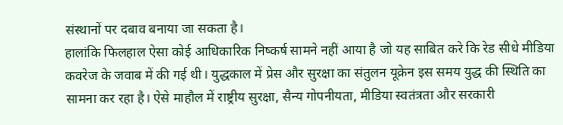संस्थानों पर दबाव बनाया जा सकता है।
हालांकि फिलहाल ऐसा कोई आधिकारिक निष्कर्ष सामने नहीं आया है जो यह साबित करे कि रेड सीधे मीडिया कवरेज के जवाब में की गई थी। युद्धकाल में प्रेस और सुरक्षा का संतुलन यूक्रेन इस समय युद्ध की स्थिति का सामना कर रहा है। ऐसे माहौल में राष्ट्रीय सुरक्षा, सैन्य गोपनीयता, मीडिया स्वतंत्रता और सरकारी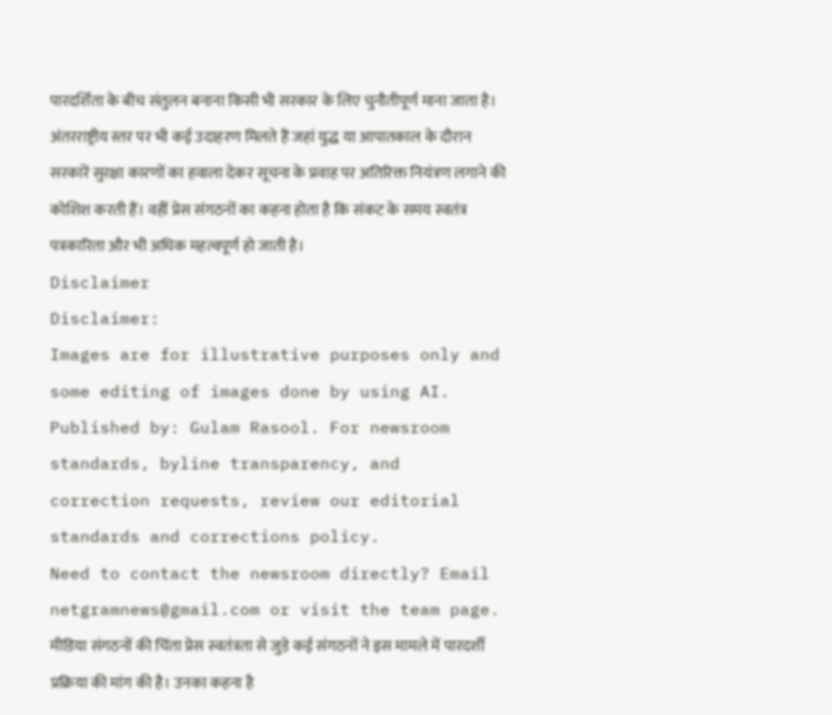पारदर्शिता के बीच संतुलन बनाना किसी भी सरकार के लिए चुनौतीपूर्ण माना जाता है।
अंतरराष्ट्रीय स्तर पर भी कई उदाहरण मिलते हैं जहां युद्ध या आपातकाल के दौरान सरकारें सुरक्षा कारणों का हवाला देकर सूचना के प्रवाह पर अतिरिक्त नियंत्रण लगाने की कोशिश करती हैं। वहीं प्रेस संगठनों का कहना होता है कि संकट के समय स्वतंत्र पत्रकारिता और भी अधिक महत्वपूर्ण हो जाती है।
Disclaimer
Disclaimer:
Images are for illustrative purposes only and some editing of images done by using AI.
Published by: Gulam Rasool. For newsroom standards, byline transparency, and correction requests, review our editorial standards and corrections policy.
Need to contact the newsroom directly? Email netgramnews@gmail.com or visit the team page.
मीडिया संगठनों की चिंता प्रेस स्वतंत्रता से जुड़े कई संगठनों ने इस मामले में पारदर्शी प्रक्रिया की मांग की है। उनका कहना है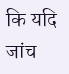कि यदि जांच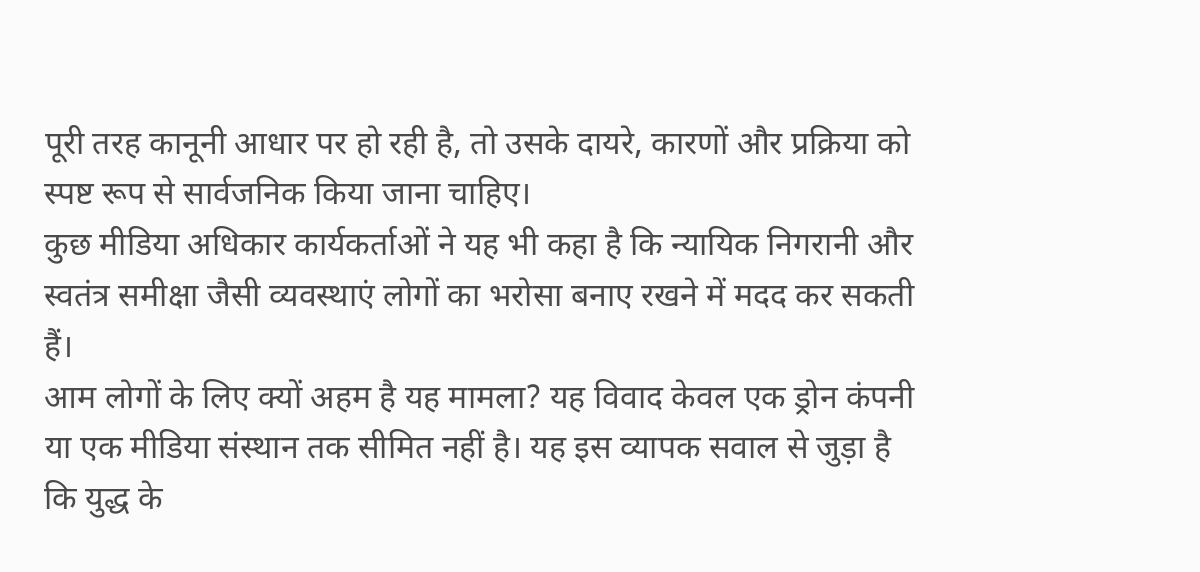पूरी तरह कानूनी आधार पर हो रही है, तो उसके दायरे, कारणों और प्रक्रिया को स्पष्ट रूप से सार्वजनिक किया जाना चाहिए।
कुछ मीडिया अधिकार कार्यकर्ताओं ने यह भी कहा है कि न्यायिक निगरानी और स्वतंत्र समीक्षा जैसी व्यवस्थाएं लोगों का भरोसा बनाए रखने में मदद कर सकती हैं।
आम लोगों के लिए क्यों अहम है यह मामला? यह विवाद केवल एक ड्रोन कंपनी या एक मीडिया संस्थान तक सीमित नहीं है। यह इस व्यापक सवाल से जुड़ा है कि युद्ध के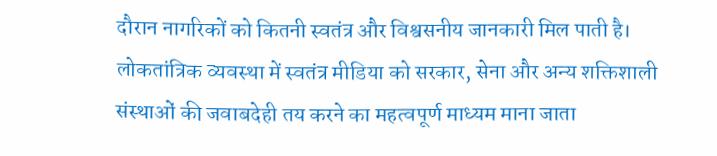दौरान नागरिकों को कितनी स्वतंत्र और विश्वसनीय जानकारी मिल पाती है।
लोकतांत्रिक व्यवस्था में स्वतंत्र मीडिया को सरकार, सेना और अन्य शक्तिशाली संस्थाओं की जवाबदेही तय करने का महत्वपूर्ण माध्यम माना जाता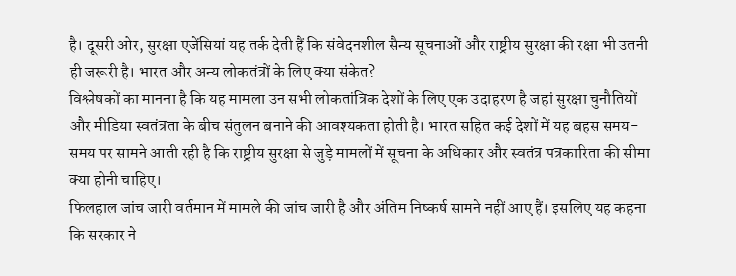है। दूसरी ओर, सुरक्षा एजेंसियां यह तर्क देती हैं कि संवेदनशील सैन्य सूचनाओं और राष्ट्रीय सुरक्षा की रक्षा भी उतनी ही जरूरी है। भारत और अन्य लोकतंत्रों के लिए क्या संकेत?
विश्लेषकों का मानना है कि यह मामला उन सभी लोकतांत्रिक देशों के लिए एक उदाहरण है जहां सुरक्षा चुनौतियों और मीडिया स्वतंत्रता के बीच संतुलन बनाने की आवश्यकता होती है। भारत सहित कई देशों में यह बहस समय-समय पर सामने आती रही है कि राष्ट्रीय सुरक्षा से जुड़े मामलों में सूचना के अधिकार और स्वतंत्र पत्रकारिता की सीमा क्या होनी चाहिए।
फिलहाल जांच जारी वर्तमान में मामले की जांच जारी है और अंतिम निष्कर्ष सामने नहीं आए हैं। इसलिए यह कहना कि सरकार ने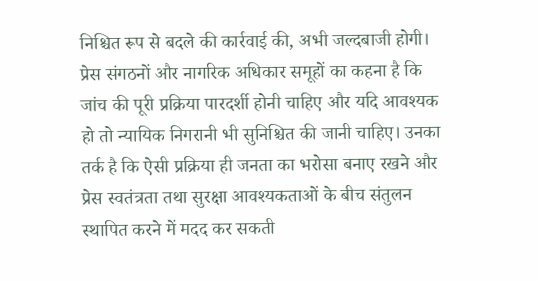निश्चित रूप से बदले की कार्रवाई की, अभी जल्दबाजी होगी।
प्रेस संगठनों और नागरिक अधिकार समूहों का कहना है कि जांच की पूरी प्रक्रिया पारदर्शी होनी चाहिए और यदि आवश्यक हो तो न्यायिक निगरानी भी सुनिश्चित की जानी चाहिए। उनका तर्क है कि ऐसी प्रक्रिया ही जनता का भरोसा बनाए रखने और प्रेस स्वतंत्रता तथा सुरक्षा आवश्यकताओं के बीच संतुलन स्थापित करने में मदद कर सकती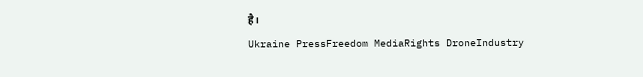है।
Ukraine PressFreedom MediaRights DroneIndustry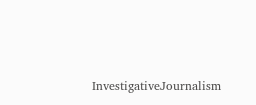InvestigativeJournalism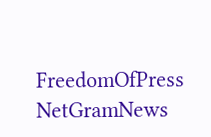FreedomOfPress NetGramNews